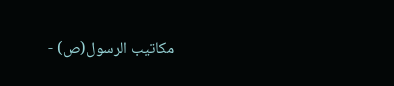مكاتيب الرسول(ص) -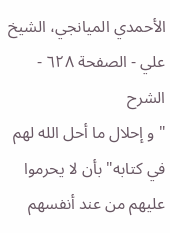الأحمدي الميانجي، الشيخ علي - الصفحة ٦٢٨ - الشرح
" و إحلال ما أحل الله لهم في كتابه" بأن لا يحرموا عليهم من عند أنفسهم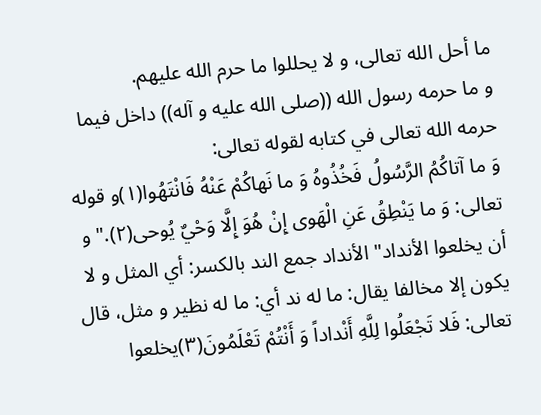ما أحل الله تعالى، و لا يحللوا ما حرم الله عليهم.
و ما حرمه رسول الله ((صلى الله عليه و آله)) داخل فيما حرمه الله تعالى في كتابه لقوله تعالى:
وَ ما آتاكُمُ الرَّسُولُ فَخُذُوهُ وَ ما نَهاكُمْ عَنْهُ فَانْتَهُوا(١)و قوله تعالى: وَ ما يَنْطِقُ عَنِ الْهَوى إِنْ هُوَ إِلَّا وَحْيٌ يُوحى(٢)." و أن يخلعوا الأنداد" الأنداد جمع الند بالكسر: أي المثل و لا يكون إلا مخالفا يقال: ما له ند أي: ما له نظير و مثل، قال تعالى: فَلا تَجْعَلُوا لِلَّهِ أَنْداداً وَ أَنْتُمْ تَعْلَمُونَ(٣)يخلعوا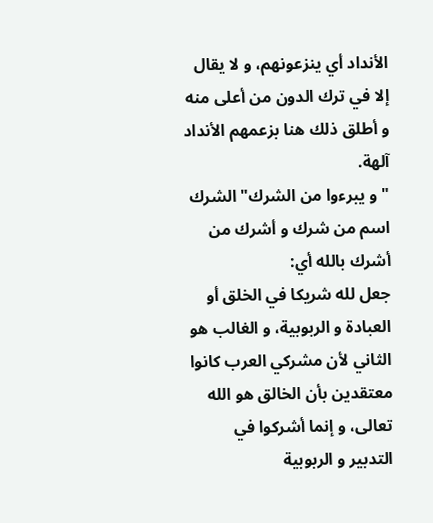الأنداد أي ينزعونهم، و لا يقال إلا في ترك الدون من أعلى منه و أطلق ذلك هنا بزعمهم الأنداد آلهة.
" و يبرءوا من الشرك" الشرك اسم من شرك و أشرك من أشرك بالله أي:
جعل لله شريكا في الخلق أو العبادة و الربوبية، و الغالب هو الثاني لأن مشركي العرب كانوا معتقدين بأن الخالق هو الله تعالى، و إنما أشركوا في التدبير و الربوبية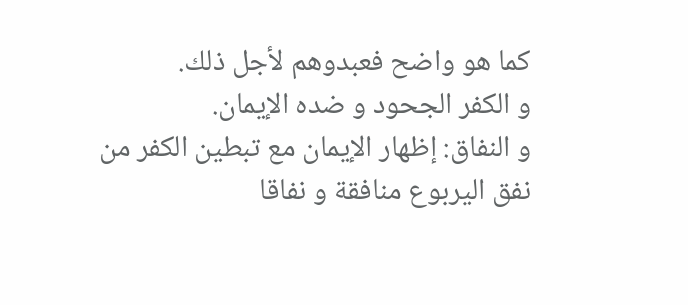كما هو واضح فعبدوهم لأجل ذلك.
و الكفر الجحود و ضده الإيمان.
و النفاق: إظهار الإيمان مع تبطين الكفر من نفق اليربوع منافقة و نفاقا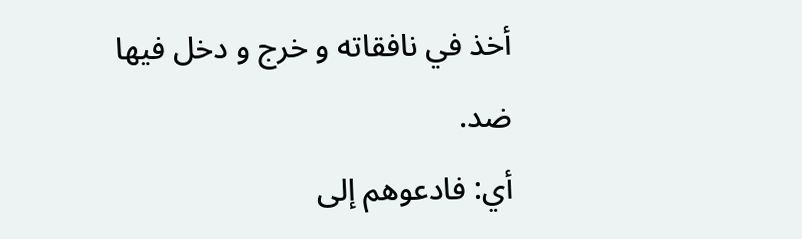أخذ في نافقاته و خرج و دخل فيها ضد.
أي: فادعوهم إلى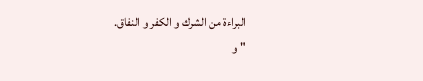البراءة من الشرك و الكفر و النفاق.
" و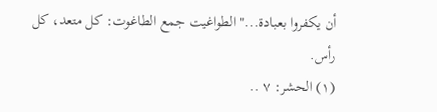أن يكفروا بعبادة..." الطواغيت جمع الطاغوت: كل متعد، كل رأس.
(١) الحشر: ٧ ..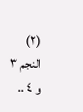(٢) النجم ٣ و ٤ ..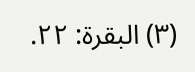(٣) البقرة: ٢٢.